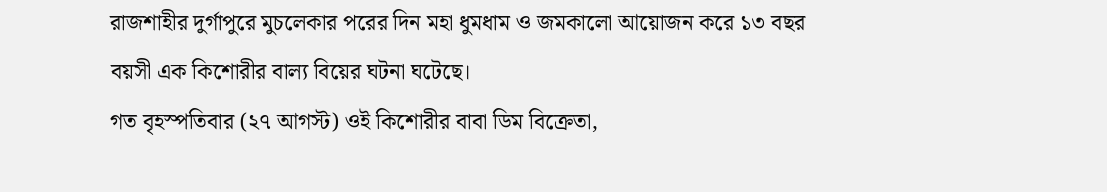রাজশাহীর দুর্গাপুরে মুচলেকার পরের দিন মহা ধুমধাম ও জমকালো আয়োজন করে ১৩ বছর বয়সী এক কিশোরীর বাল্য বিয়ের ঘটনা ঘটেছে।
গত বৃহস্পতিবার (২৭ আগস্ট) ওই কিশোরীর বাবা ডিম বিক্রেতা,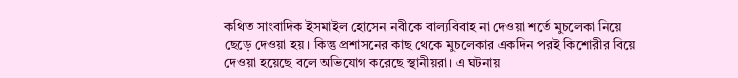কথিত সাংবাদিক ইসমাইল হোসেন নবীকে বাল্যবিবাহ না দেওয়া শর্তে মুচলেকা নিয়ে ছেড়ে দেওয়া হয়। কিন্তু প্রশাসনের কাছ থেকে মুচলেকার একদিন পরই কিশোরীর বিয়ে দেওয়া হয়েছে বলে অভিযোগ করেছে স্থানীয়রা। এ ঘটনায়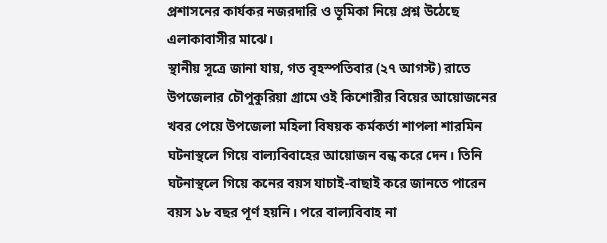প্রশাসনের কার্যকর নজরদারি ও ভূমিকা নিয়ে প্রশ্ন উঠেছে এলাকাবাসীর মাঝে।
স্থানীয় সূত্রে জানা যায়, গত বৃহস্পতিবার (২৭ আগস্ট) রাতে উপজেলার চৌপুকুরিয়া গ্রামে ওই কিশোরীর বিয়ের আয়োজনের খবর পেয়ে উপজেলা মহিলা বিষয়ক কর্মকর্তা শাপলা শারমিন ঘটনাস্থলে গিয়ে বাল্যবিবাহের আয়োজন বন্ধ করে দেন। তিনি ঘটনাস্থলে গিয়ে কনের বয়স যাচাই-বাছাই করে জানতে পারেন বয়স ১৮ বছর পূর্ণ হয়নি। পরে বাল্যবিবাহ না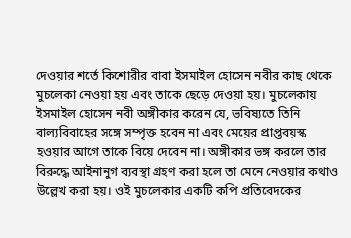দেওয়ার শর্তে কিশোরীর বাবা ইসমাইল হোসেন নবীর কাছ থেকে মুচলেকা নেওয়া হয় এবং তাকে ছেড়ে দেওয়া হয়। মুচলেকায় ইসমাইল হোসেন নবী অঙ্গীকার করেন যে, ভবিষ্যতে তিনি বাল্যবিবাহের সঙ্গে সম্পৃক্ত হবেন না এবং মেয়ের প্রাপ্তবয়স্ক হওয়ার আগে তাকে বিয়ে দেবেন না। অঙ্গীকার ভঙ্গ করলে তার বিরুদ্ধে আইনানুগ ব্যবস্থা গ্রহণ করা হলে তা মেনে নেওয়ার কথাও উল্লেখ করা হয়। ওই মুচলেকার একটি কপি প্রতিবেদকের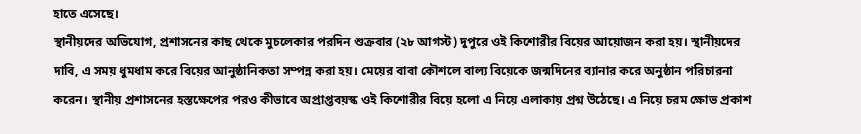হাতে এসেছে।
স্থানীয়দের অভিযোগ, প্রশাসনের কাছ থেকে মুচলেকার পরদিন শুক্রবার (২৮ আগস্ট) দুপুরে ওই কিশোরীর বিয়ের আয়োজন করা হয়। স্থানীয়দের দাবি, এ সময় ধুমধাম করে বিয়ের আনুষ্ঠানিকতা সম্পন্ন করা হয়। মেয়ের বাবা কৌশলে বাল্য বিয়েকে জন্মদিনের ব্যানার করে অনুষ্ঠান পরিচারনা করেন। স্থানীয় প্রশাসনের হস্তক্ষেপের পরও কীভাবে অপ্রাপ্তবয়স্ক ওই কিশোরীর বিয়ে হলো এ নিয়ে এলাকায় প্রশ্ন উঠেছে। এ নিয়ে চরম ক্ষোভ প্রকাশ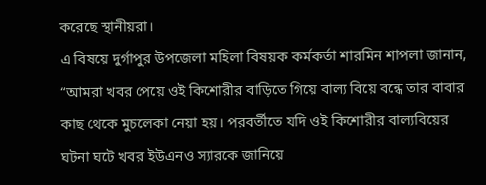করেছে স্থানীয়রা।
এ বিষয়ে দুর্গাপুর উপজেলা মহিলা বিষয়ক কর্মকর্তা শারমিন শাপলা জানান, “আমরা খবর পেয়ে ওই কিশোরীর বাড়িতে গিয়ে বাল্য বিয়ে বন্ধে তার বাবার কাছ থেকে মুচলেকা নেয়া হয়। পরবর্তীতে যদি ওই কিশোরীর বাল্যবিয়ের ঘটনা ঘটে খবর ইউএনও স্যারকে জানিয়ে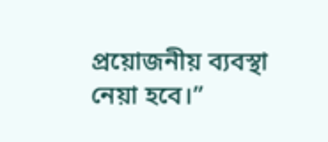প্রয়োজনীয় ব্যবস্থা নেয়া হবে।”